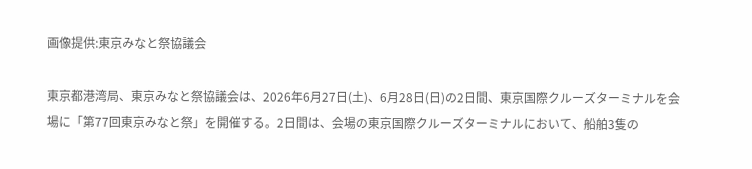画像提供:東京みなと祭協議会

東京都港湾局、東京みなと祭協議会は、2026年6月27日(土)、6月28日(日)の2日間、東京国際クルーズターミナルを会場に「第77回東京みなと祭」を開催する。2日間は、会場の東京国際クルーズターミナルにおいて、船舶3隻の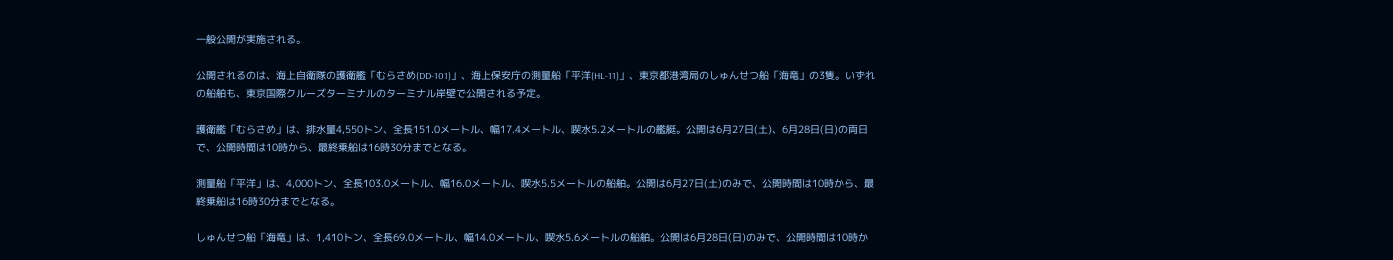一般公開が実施される。

公開されるのは、海上自衛隊の護衛艦「むらさめ(DD-101)」、海上保安庁の測量船「平洋(HL-11)」、東京都港湾局のしゅんせつ船「海竜」の3隻。いずれの船舶も、東京国際クルーズターミナルのターミナル岸壁で公開される予定。

護衛艦「むらさめ」は、排水量4,550トン、全長151.0メートル、幅17.4メートル、喫水5.2メートルの艦艇。公開は6月27日(土)、6月28日(日)の両日で、公開時間は10時から、最終乗船は16時30分までとなる。

測量船「平洋」は、4,000トン、全長103.0メートル、幅16.0メートル、喫水5.5メートルの船舶。公開は6月27日(土)のみで、公開時間は10時から、最終乗船は16時30分までとなる。

しゅんせつ船「海竜」は、1,410トン、全長69.0メートル、幅14.0メートル、喫水5.6メートルの船舶。公開は6月28日(日)のみで、公開時間は10時か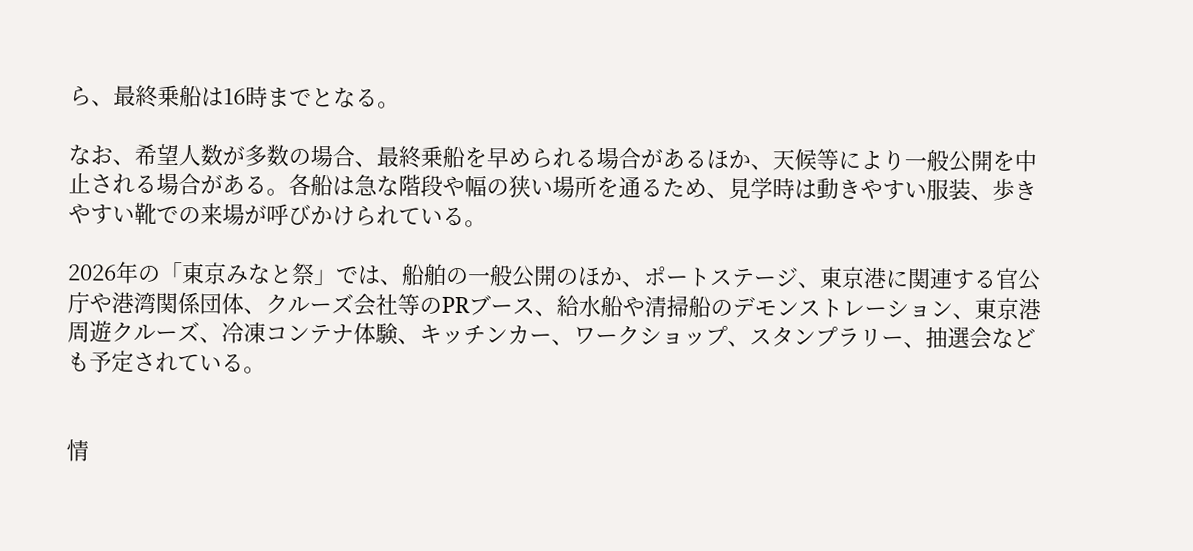ら、最終乗船は16時までとなる。

なお、希望人数が多数の場合、最終乗船を早められる場合があるほか、天候等により一般公開を中止される場合がある。各船は急な階段や幅の狭い場所を通るため、見学時は動きやすい服装、歩きやすい靴での来場が呼びかけられている。

2026年の「東京みなと祭」では、船舶の一般公開のほか、ポートステージ、東京港に関連する官公庁や港湾関係団体、クルーズ会社等のPRブース、給水船や清掃船のデモンストレーション、東京港周遊クルーズ、冷凍コンテナ体験、キッチンカー、ワークショップ、スタンプラリー、抽選会なども予定されている。


情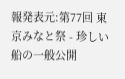報発表元:第77回 東京みなと祭 - 珍しい船の一般公開